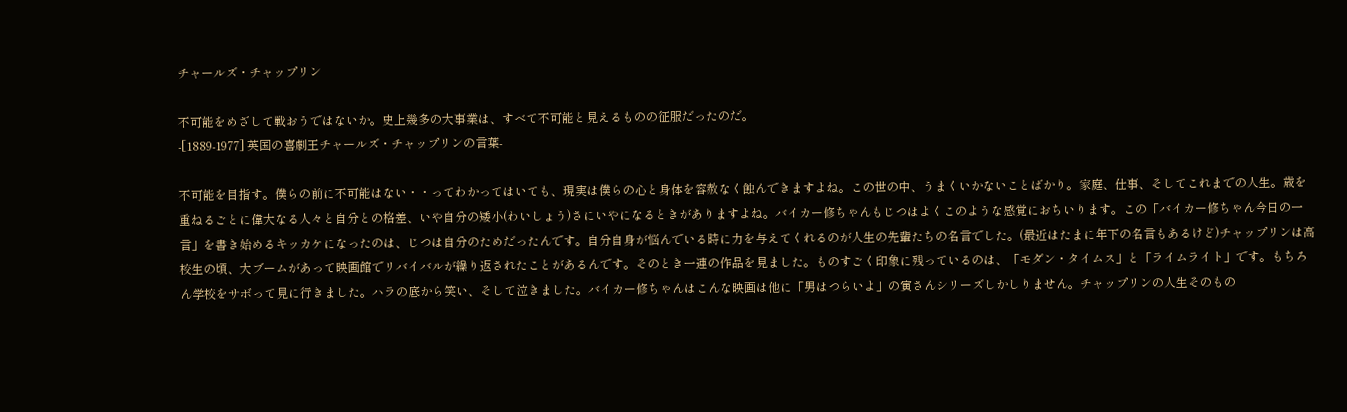チャールズ・チャップリン

不可能をめざして戦おうではないか。史上幾多の大事業は、すべて不可能と見えるものの征服だったのだ。
-[1889-1977] 英国の喜劇王チャールズ・チャップリンの言葉-

不可能を目指す。僕らの前に不可能はない・・ってわかってはいても、現実は僕らの心と身体を容赦なく蝕んできますよね。この世の中、うまくいかないことばかり。家庭、仕事、そしてこれまでの人生。歳を重ねるごとに偉大なる人々と自分との格差、いや自分の矮小(わいしょう)さにいやになるときがありますよね。バイカー修ちゃんもじつはよくこのような感覚におちいります。この「バイカー修ちゃん今日の一言」を書き始めるキッカケになったのは、じつは自分のためだったんです。自分自身が悩んでいる時に力を与えてくれるのが人生の先輩たちの名言でした。(最近はたまに年下の名言もあるけど)チャップリンは高校生の頃、大ブームがあって映画館でリバイバルが繰り返されたことがあるんです。そのとき一連の作品を見ました。ものすごく印象に残っているのは、「モダン・タイムス」と「ライムライト」です。もちろん学校をサボって見に行きました。ハラの底から笑い、そして泣きました。バイカー修ちゃんはこんな映画は他に「男はつらいよ」の寅さんシリーズしかしりません。チャップリンの人生そのもの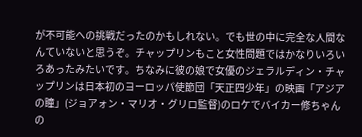が不可能への挑戦だったのかもしれない。でも世の中に完全な人間なんていないと思うぞ。チャップリンもこと女性問題ではかなりいろいろあったみたいです。ちなみに彼の娘で女優のジェラルディン・チャップリンは日本初のヨーロッパ使節団「天正四少年」の映画「アジアの瞳」(ジョアォン・マリオ・グリロ監督)のロケでバイカー修ちゃんの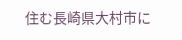住む長崎県大村市に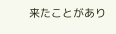来たことがあり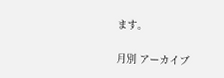ます。

月別 アーカイブ